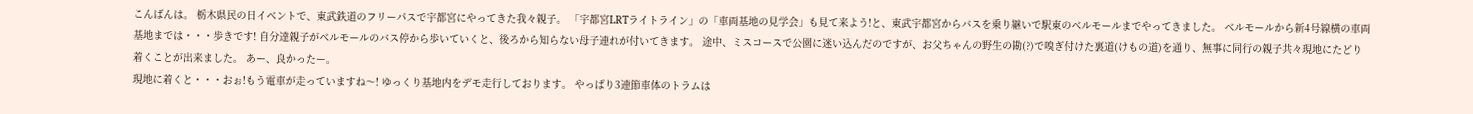こんばんは。 栃木県民の日イベントで、東武鉄道のフリーパスで宇都宮にやってきた我々親子。 「宇都宮LRTライトライン」の「車両基地の見学会」も見て来よう!と、東武宇都宮からバスを乗り継いで駅東のベルモールまでやってきました。 ベルモールから新4号線横の車両基地までは・・・歩きです! 自分達親子がベルモールのバス停から歩いていくと、後ろから知らない母子連れが付いてきます。 途中、ミスコースで公園に迷い込んだのですが、お父ちゃんの野生の勘(?)で嗅ぎ付けた裏道(けもの道)を通り、無事に同行の親子共々現地にたどり着くことが出来ました。 あー、良かったー。
現地に着くと・・・おぉ!もう電車が走っていますね〜! ゆっくり基地内をデモ走行しております。 やっぱり3連節車体のトラムは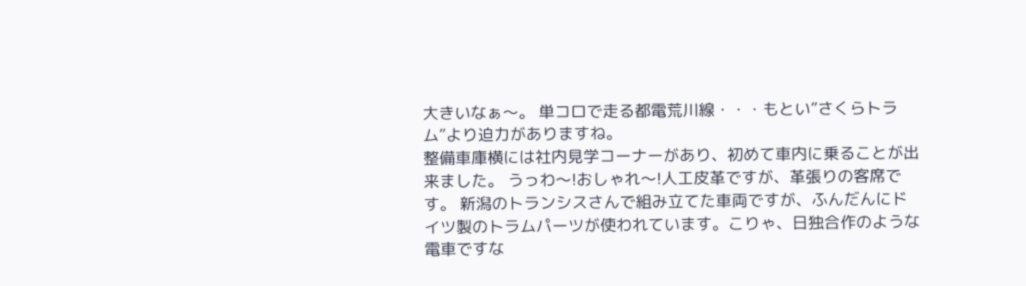大きいなぁ〜。 単コロで走る都電荒川線・・・もとい”さくらトラム”より迫力がありますね。
整備車庫横には社内見学コーナーがあり、初めて車内に乗ることが出来ました。 うっわ〜!おしゃれ〜!人工皮革ですが、革張りの客席です。 新潟のトランシスさんで組み立てた車両ですが、ふんだんにドイツ製のトラムパーツが使われています。こりゃ、日独合作のような電車ですな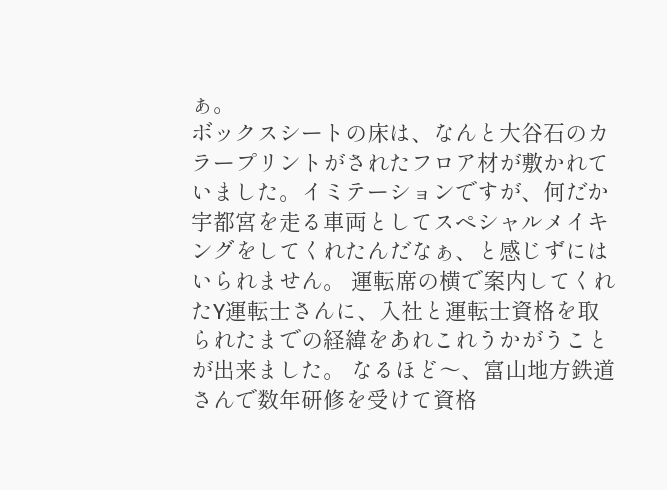ぁ。
ボックスシートの床は、なんと大谷石のカラープリントがされたフロア材が敷かれていました。イミテーションですが、何だか宇都宮を走る車両としてスペシャルメイキングをしてくれたんだなぁ、と感じずにはいられません。 運転席の横で案内してくれたY運転士さんに、入社と運転士資格を取られたまでの経緯をあれこれうかがうことが出来ました。 なるほど〜、富山地方鉄道さんで数年研修を受けて資格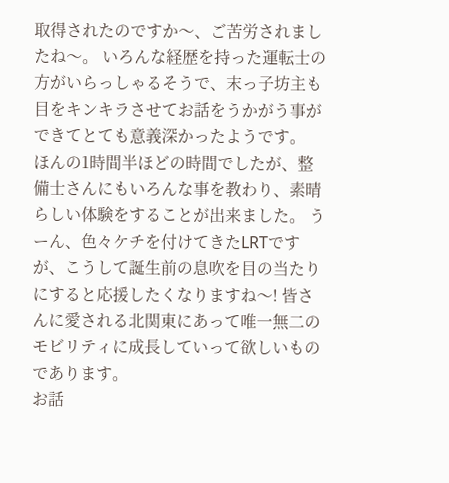取得されたのですか〜、ご苦労されましたね〜。 いろんな経歴を持った運転士の方がいらっしゃるそうで、末っ子坊主も目をキンキラさせてお話をうかがう事ができてとても意義深かったようです。
ほんの1時間半ほどの時間でしたが、整備士さんにもいろんな事を教わり、素晴らしい体験をすることが出来ました。 うーん、色々ケチを付けてきたLRTですが、こうして誕生前の息吹を目の当たりにすると応援したくなりますね〜! 皆さんに愛される北関東にあって唯一無二のモビリティに成長していって欲しいものであります。
お話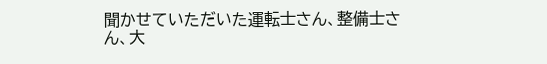聞かせていただいた運転士さん、整備士さん、大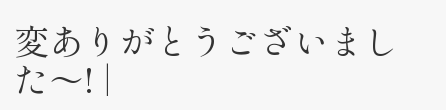変ありがとうございました〜! |